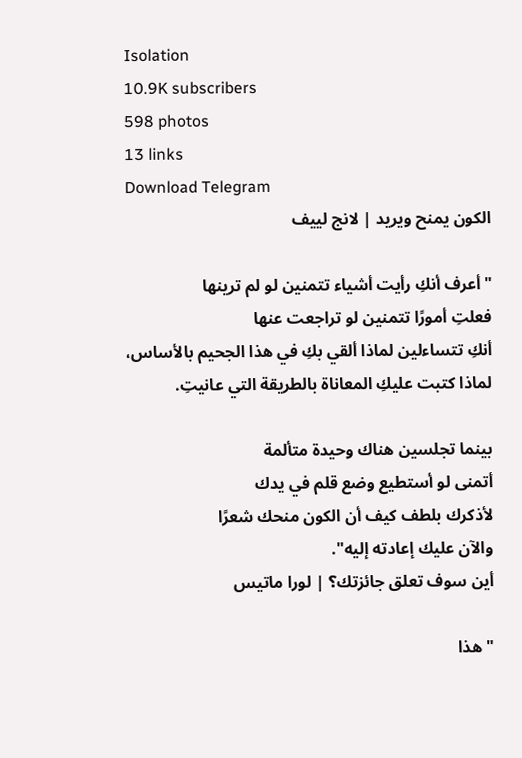Isolation
10.9K subscribers
598 photos
13 links
Download Telegram
الكون يمنح ويريد | لانج لييف

"أعرف أنكِ رأيت أشياء تتمنين لو لم ترينها
فعلتِ أمورًا تتمنين لو تراجعت عنها
أنكِ تتساءلين لماذا ألقي بكِ في هذا الجحيم بالأساس،
لماذا كتبت عليكِ المعاناة بالطريقة التي عانيتِ.

بينما تجلسين هناك وحيدة متألمة
أتمنى لو أستطيع وضع قلم في يدك
لأذكرك بلطف كيف أن الكون منحك شعرًا
والآن عليك إعادته إليه".
أين سوف تعلق جائزتك؟ | لورا ماتيس

"هذا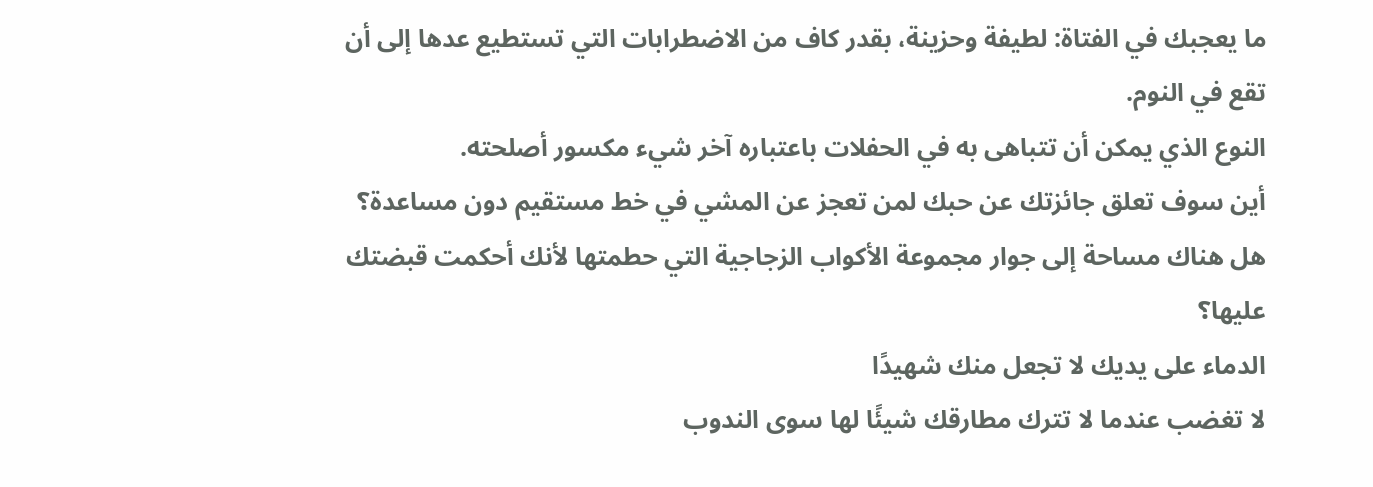ما يعجبك في الفتاة: لطيفة وحزينة، بقدر كاف من الاضطرابات التي تستطيع عدها إلى أن تقع في النوم.
النوع الذي يمكن أن تتباهى به في الحفلات باعتباره آخر شيء مكسور أصلحته.
أين سوف تعلق جائزتك عن حبك لمن تعجز عن المشي في خط مستقيم دون مساعدة؟
هل هناك مساحة إلى جوار مجموعة الأكواب الزجاجية التي حطمتها لأنك أحكمت قبضتك عليها؟
الدماء على يديك لا تجعل منك شهيدًا
لا تغضب عندما لا تترك مطارقك شيئًا لها سوى الندوب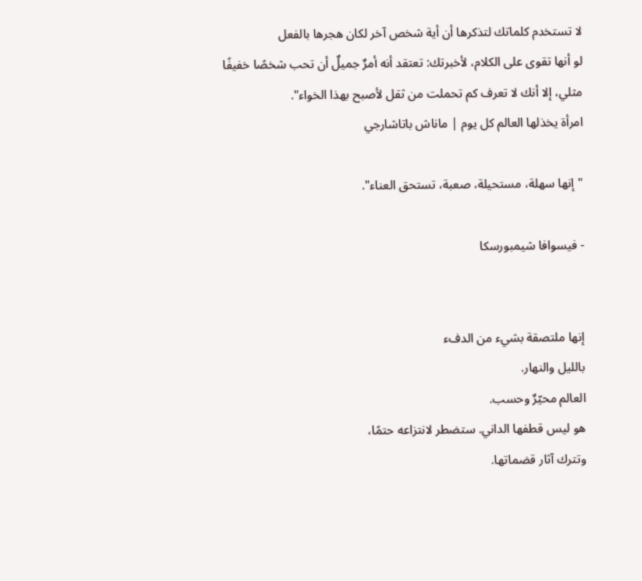لا تستخدم كلماتك لتذكرها أن أية شخص آخر لكان هجرها بالفعل
لو أنها تقوى على الكلام، لأخبرتك: تعتقد أنه أمرٌ جميلٌ أن تحب شخصًا خفيفًا مثلي، إلا أنك لا تعرف كم تحملت من ثقل لأصبح بهذا الخواء".
امرأة يخذلها العالم كل يوم | ماناش باتاشارجي

"إنها سهلة، مستحيلة، صعبة، تستحق العناء".

- فيسوافا شيمبورسكا


إنها ملتصقة بشيء من الدفء
بالليل والنهار.
العالم محيّرٌ وحسب.
هو ليس قطفها الداني. ستضطر لانتزاعه حتمًا،
وتترك آثار قضماتها.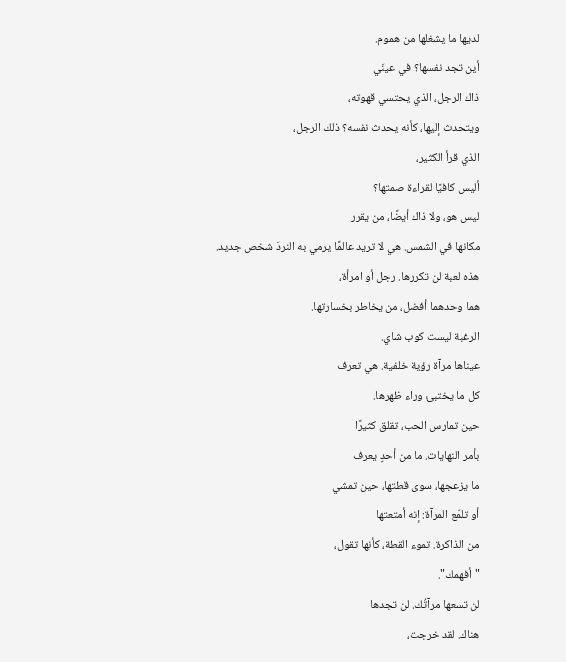لديها ما يشغلها من هموم.
أين تجد نفسها؟ في عينَي
ذاك الرجل، الذي يحتسي قهوته،
ويتحدث إليها، كأنه يحدث نفسه؟ ذلك الرجل،
الذي قرأ الكثير،
أليس كافيًا لقراءة صمتها؟
ليس هو، ولا ذاك أيضًا، من يقرر
مكانها في الشمس. هي لا تريد عالمًا يرمي به النردَ شخص جديد.
هذه لعبة لن تكررها. رجل أو امرأة،
هما وحدهما أفضل، من يخاطر بخسارتها.
الرغبة ليست كوب شاي.
عيناها مرآة رؤية خلفية. هي تعرف
كل ما يختبئ وراء ظهرها.
حين تمارس الحب، تقلق كثيرًا
بأمر النهايات. ما من أحدٍ يعرف
ما يزعجها، سوى قطتها، حين تمشي
أو تلمّع المرآة: إنه أمتعتها
من الذاكرة. تموء القطة، كأنها تقول،
"أفهمك".
لن تسعها مرآتُك. لن تجدها
هناك. لقد خرجت،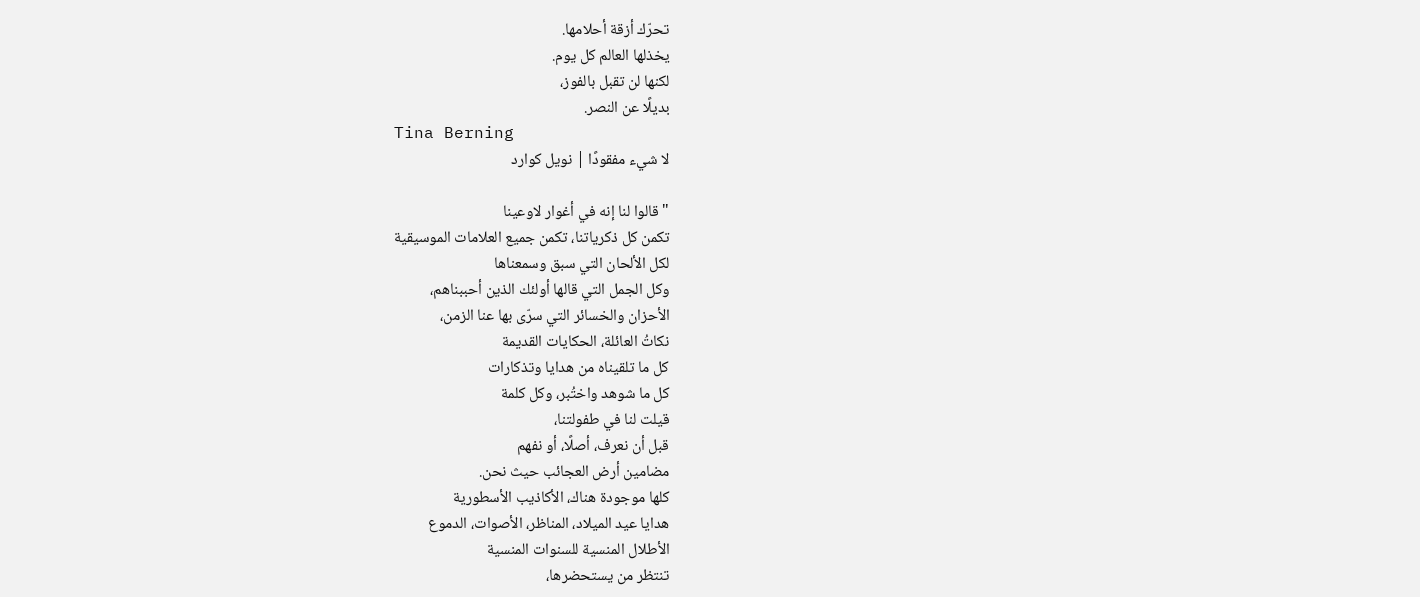تحرّك أزقة أحلامها.
يخذلها العالم كل يوم.
لكنها لن تقبل بالفوز،
بديلًا عن النصر.
Tina Berning
لا شيء مفقودًا | نويل كوارد

"قالوا لنا إنه في أغوار لاوعينا
تكمن كل ذكرياتنا، تكمن جميع العلامات الموسيقية
لكل الألحان التي سبق وسمعناها
وكل الجمل التي قالها أولئك الذين أحببناهم،
الأحزان والخسائر التي سرّى بها عنا الزمن،
نكاتُ العائلة، الحكايات القديمة
كل ما تلقيناه من هدايا وتذكارات
كل ما شوهد واختُبر، وكل كلمة
قيلت لنا في طفولتنا،
قبل أن نعرف، أصلًا، أو نفهم
مضامين أرض العجائب حيث نحن.
كلها موجودة هناك، الأكاذيب الأسطورية
هدايا عيد الميلاد، المناظر، الأصوات، الدموع
الأطلال المنسية للسنوات المنسية
تنتظر من يستحضرها،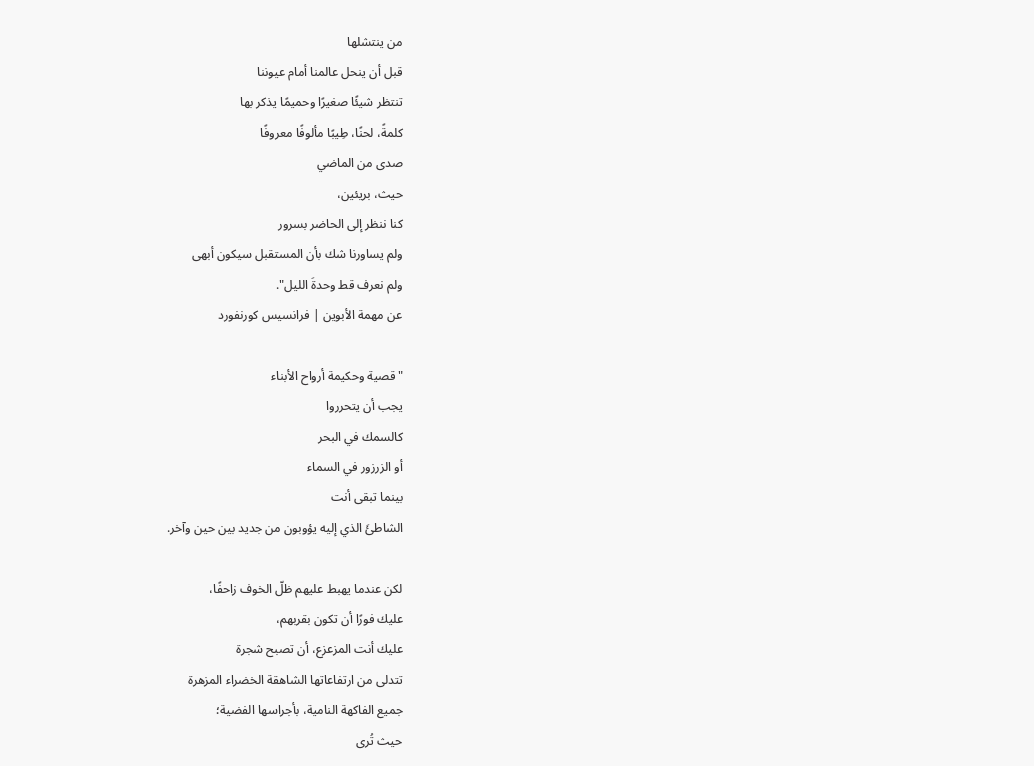من ينتشلها
قبل أن ينحل عالمنا أمام عيوننا
تنتظر شيئًا صغيرًا وحميمًا يذكر بها
كلمةً، لحنًا، طِيبًا مألوفًا معروفًا
صدى من الماضي
حيث، بريئين،
كنا ننظر إلى الحاضر بسرور
ولم يساورنا شك بأن المستقبل سيكون أبهى
ولم نعرف قط وحدةَ الليل".
عن مهمة الأبوين | فرانسيس كورنفورد

"قصية وحكيمة أرواح الأبناء
يجب أن يتحرروا
كالسمك في البحر
أو الزرزور في السماء
بينما تبقى أنت
الشاطئَ الذي إليه يؤوبون من جديد بين حين وآخر.

لكن عندما يهبط عليهم ظلّ الخوف زاحفًا،
عليك فورًا أن تكون بقربهم،
عليك أنت المزعزع، أن تصبح شجرة
تتدلى من ارتفاعاتها الشاهقة الخضراء المزهرة
جميع الفاكهة النامية، بأجراسها الفضية؛
حيث تُرى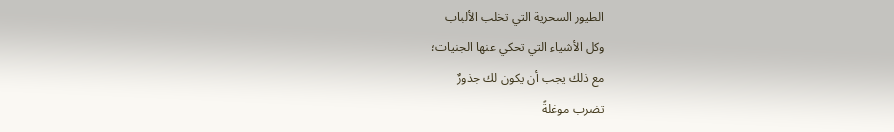الطيور السحرية التي تخلب الألباب
وكل الأشياء التي تحكي عنها الجنيات؛
مع ذلك يجب أن يكون لك جذورٌ
تضرب موغلةً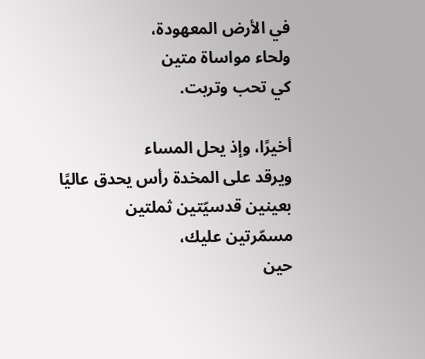في الأرض المعهودة،
ولحاء مواساة متين
كي تحب وتربت.

أخيرًا، وإذ يحل المساء
ويرقد على المخدة رأس يحدق عاليًا
بعينين قدسيّتين ثملتين
مسمّرتين عليك،
حين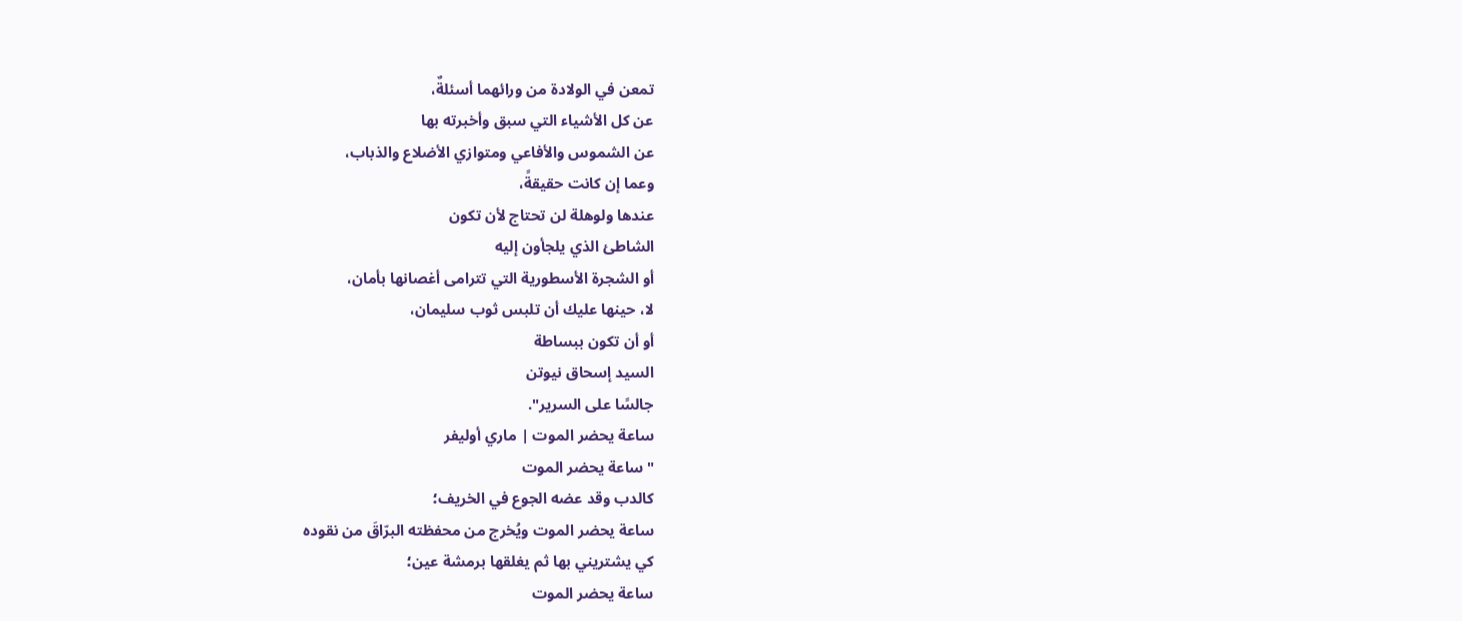تمعن في الولادة من ورائهما أسئلةٌ،
عن كل الأشياء التي سبق وأخبرته بها
عن الشموس والأفاعي ومتوازي الأضلاع والذباب،
وعما إن كانت حقيقةً،
عندها ولوهلة لن تحتاج لأن تكون
الشاطئ الذي يلجأون إليه
أو الشجرة الأسطورية التي تترامى أغصانها بأمان،
لا، حينها عليك أن تلبس ثوب سليمان،
أو أن تكون ببساطة
السيد إسحاق نيوتن
جالسًا على السرير".
ساعة يحضر الموت | ماري أوليفر
"ساعة يحضر الموت
كالدب وقد عضه الجوع في الخريف؛
ساعة يحضر الموت ويُخرج من محفظته البرّاقَ من نقوده
كي يشتريني بها ثم يغلقها برمشة عين؛
ساعة يحضر الموت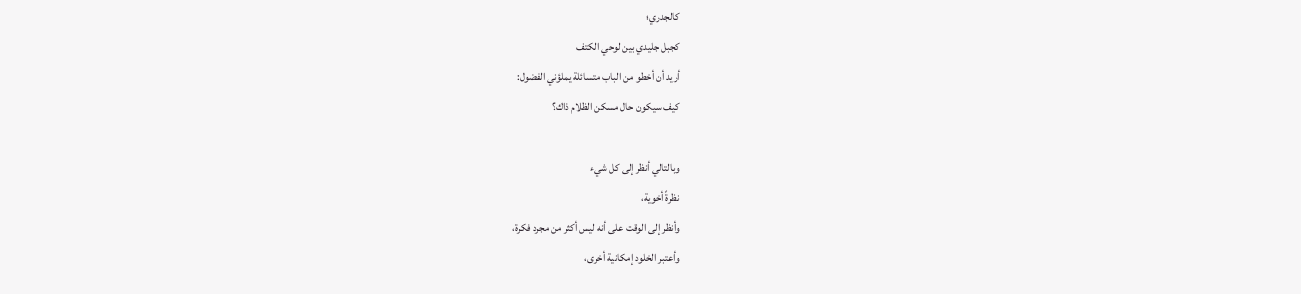كالجدري؛
كجبل جليدي بين لوحي الكتف
أريد أن أخطو من الباب متسائلة يملؤني الفضول:
كيف سيكون حال مسكن الظلام ذاك؟

وبالتالي أنظر إلى كل شيء
نظرةً أخوية،
وأنظر إلى الوقت على أنه ليس أكثر من مجرد فكرة،
وأعتبر الخلود إمكانية أخرى،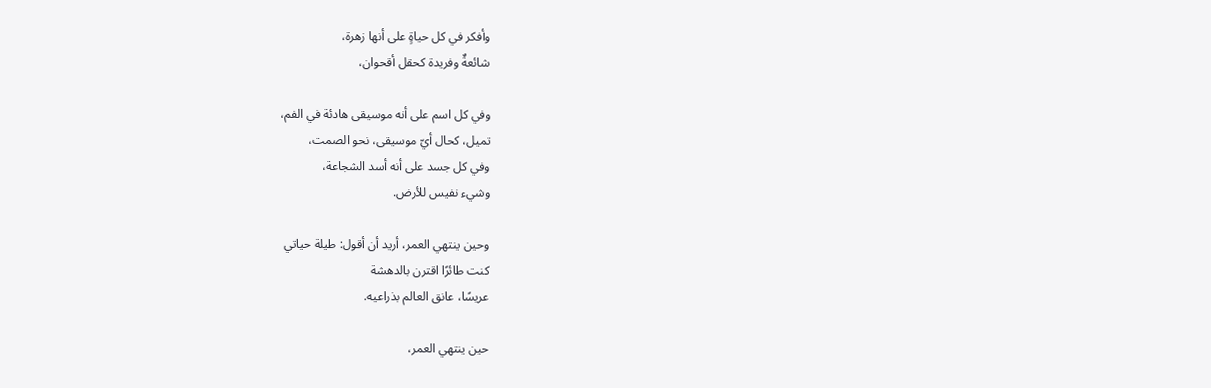وأفكر في كل حياةٍ على أنها زهرة،
شائعةٌ وفريدة كحقل أقحوان،

وفي كل اسم على أنه موسيقى هادئة في الفم،
تميل، كحال أيّ موسيقى، نحو الصمت،
وفي كل جسد على أنه أسد الشجاعة،
وشيء نفيس للأرض.

وحين ينتهي العمر، أريد أن أقول: طيلة حياتي
كنت طائرًا اقترن بالدهشة
عريسًا، عانق العالم بذراعيه.

حين ينتهي العمر،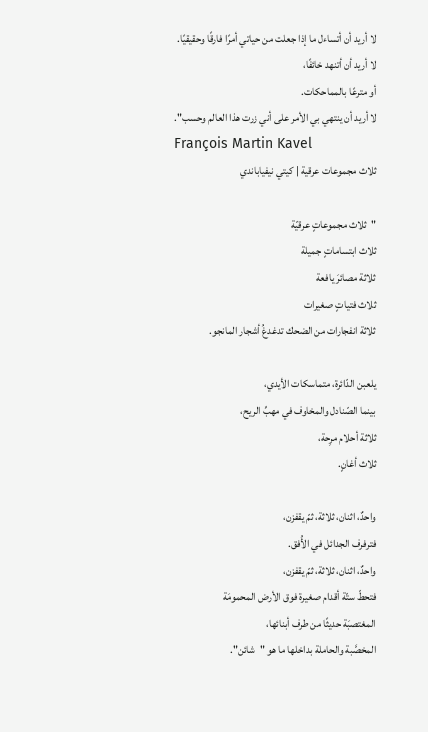لا أريد أن أتساءل ما إذا جعلت من حياتي أمرًا فارقًا وحقيقيًا.
لا أريد أن أتنهد خائفًا،
أو مترعًا بالمماحكات.
لا أريد أن ينتهي بي الأمر على أني زرت هذا العالم وحسب".
François Martin Kavel
ثلاث مجموعات عرقية | كيتي نيفياباندي

"ثلاث مجموعاتٍ عرقيّة
ثلاث ابتساماتٍ جميلة
ثلاثة مصائرَ يافعة
ثلاث فتياتٍ صغيرات
ثلاثة انفجارات من الضحك تدغدغُ أشجار المانجو.

يلعبن الدّائرة، متماسكات الأيدي،
بينما الصّنادل والمخاوف في مهبِّ الريح،
ثلاثة أحلام مرِحة،
ثلاث أغانٍ.

واحدٌ، اثنان، ثلاثة، ثمّ يقفزن،
فترفرف الجدائل في الأُفق.
واحدٌ، اثنان، ثلاثة، ثمّ يقفزن،
فتحطّ ستّة أقدام صغيرة فوق الأرض المحمومَة
المغتصبَة حديثًا من طرف أبنائها،
المخصَّبة والحاملة بداخلها ما هو "شائن".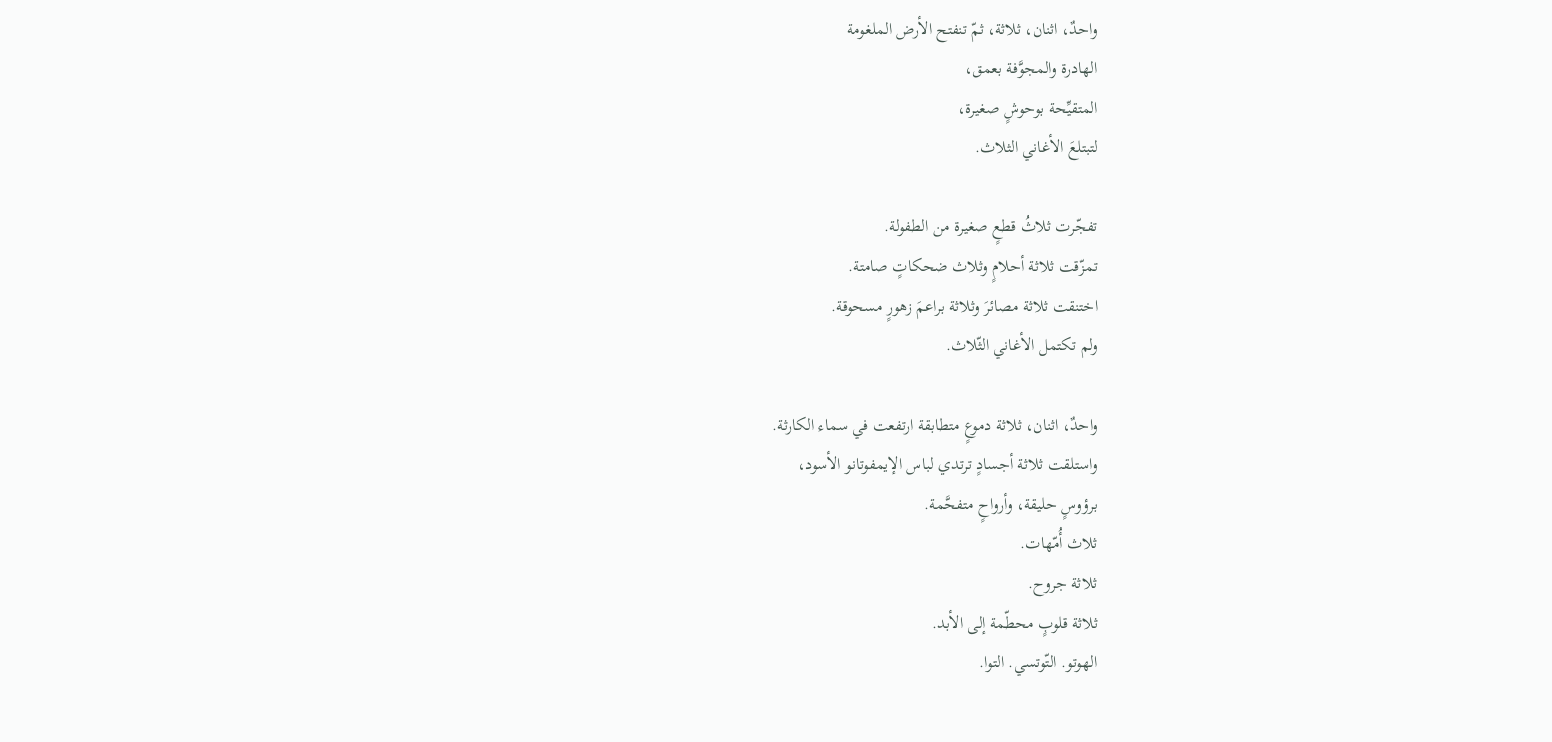واحدٌ، اثنان، ثلاثة، ثمّ تنفتح الأرض الملغومة
الهادرة والمجوَّفة بعمق،
المتقيِّحة بوحوشٍ صغيرة،
لتبتلعَ الأغاني الثلاث.

تفجّرت ثلاثُ قطعٍ صغيرة من الطفولة.
تمزّقت ثلاثة أحلامٍ وثلاث ضحكاتٍ صامتة.
اختنقت ثلاثة مصائرَ وثلاثة براعمَ زهورٍ مسحوقة.
ولم تكتمل الأغاني الثّلاث.

واحدٌ، اثنان، ثلاثة دموعٍ متطابقة ارتفعت في سماء الكارثة.
واستلقت ثلاثة أجسادٍ ترتدي لباس الإيمفوتانو الأسود،
برؤوسٍ حليقة، وأرواحٍ متفحَّمة.
ثلاث أُمّهات.
ثلاثة جروح.
ثلاثة قلوبٍ محطّمة إلى الأبد.
الهوتو. التّوتسي. التوا.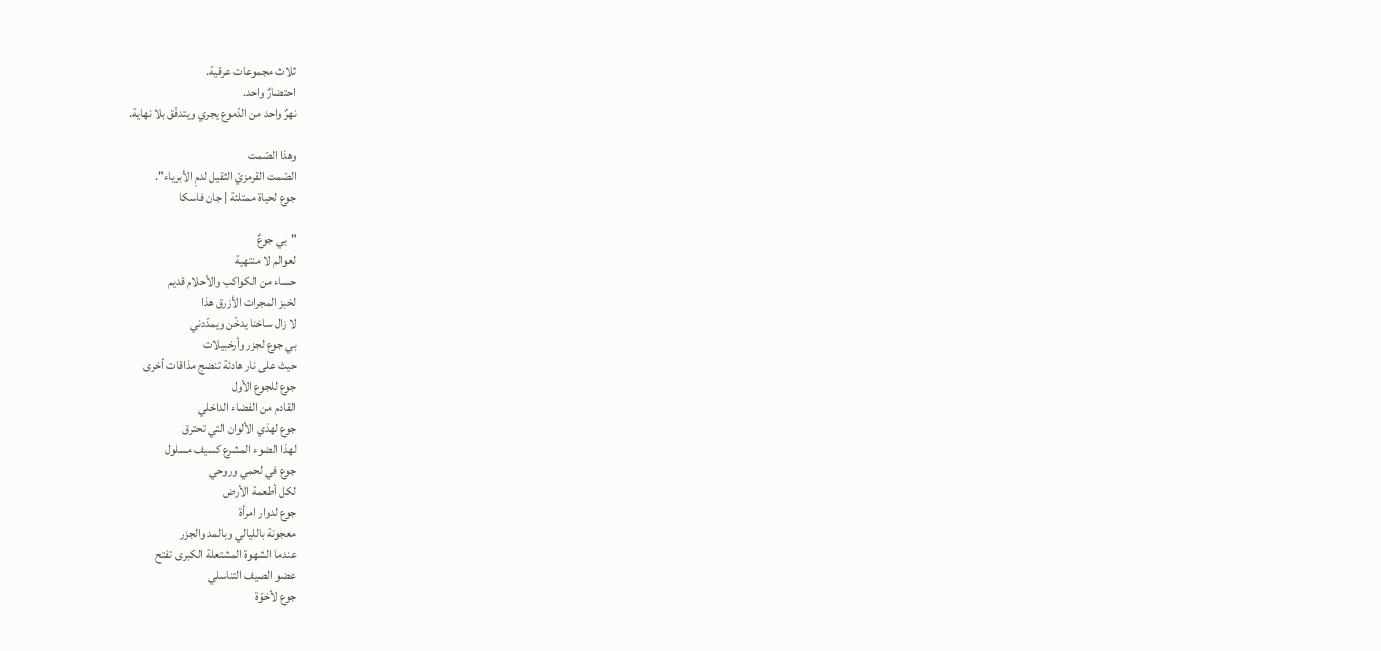ثلاث مجموعات عرقية.
احتضارٌ واحد.
نهرٌ واحد من الدّموع يجري ويتدفّق بلا نهاية.

وهذا الصّمت
الصّمت القرمزيّ الثقيل لدمِ الأبرياء".
جوع لحياة ممتلئة | جان فاسكا

"بي جوعٌ
لعوالم لا منتهية
حساء من الكواكب والأحلام قديم
لخبز المجرات الأزرق هذا
لا زال ساخنا يدخّن ويمدّدني
بي جوع لجزر وأرخبيلات
حيث على نار هادئة تنضج مذاقات أخرى
جوع للجوع الأول
القادم من الفضاء الداخلي
جوع لهذي الألوان التي تحترق
لهذا الضوء المشرع كسيف مسلول
جوع في لحمي وروحي
لكل أطعمة الأرض
جوع لدوار امرأة
معجونة بالليالي وبالمد والجزر
عندما الشهوة المشتعلة الكبرى تفتح
عضو الصيف التناسلي
جوع لأخوّة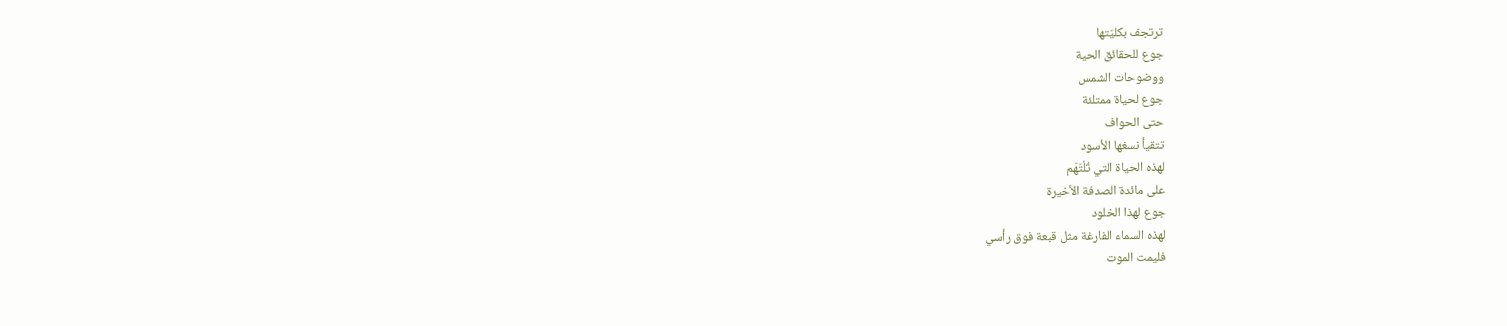ترتجف بكليّتها
جوع للحقائق الحية
ووضوحات الشمس
جوع لحياة ممتلئة
حتى الحواف
تتقيأ نسغها الأسود
لهذه الحياة التي تُلْتَهَم
على مائدة الصدفة الأخيرة
جوع لهذا الخلود
لهذه السماء الفارغة مثل قبعة فوق رأسي
فليمت الموت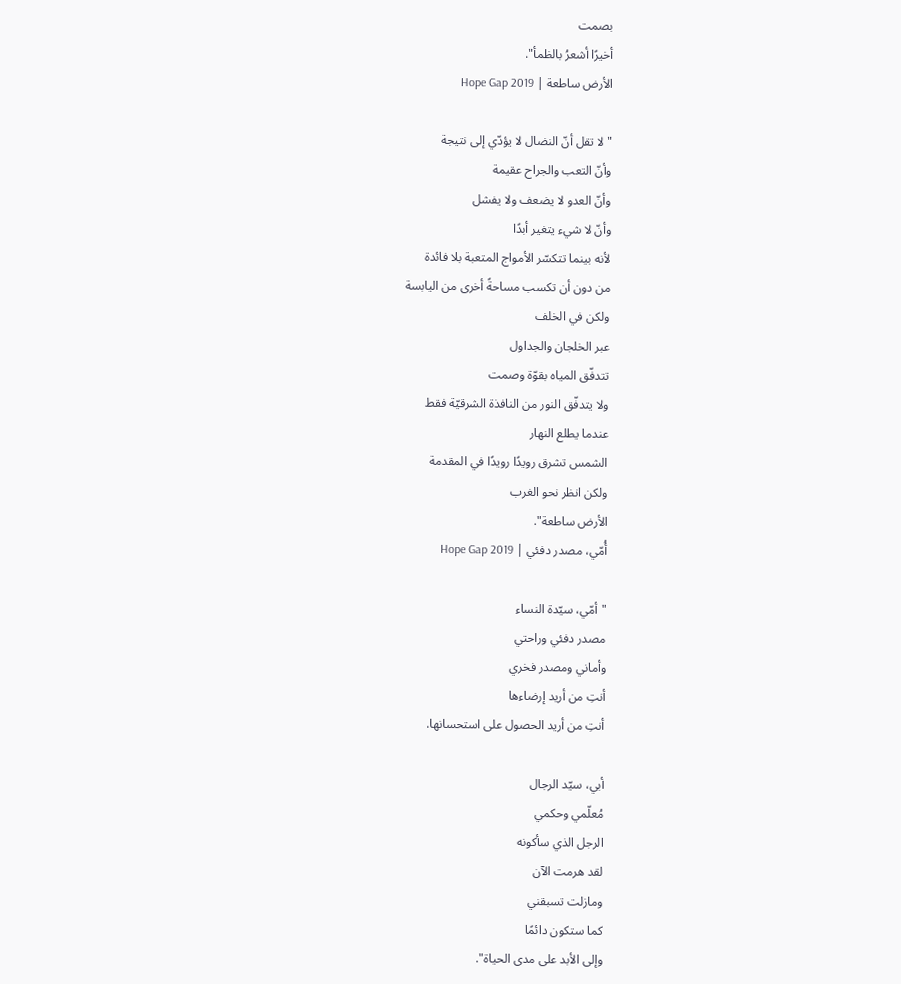بصمت
أخيرًا أشعرُ بالظمأ".
الأرض ساطعة | Hope Gap 2019

"لا تقل أنّ النضال لا يؤدّي إلى نتيجة
وأنّ التعب والجراح عقيمة
وأنّ العدو لا يضعف ولا يفشل
وأنّ لا شيء يتغير أبدًا
لأنه بينما تتكسّر الأمواج المتعبة بلا فائدة
من دون أن تكسب مساحةً أخرى من اليابسة
ولكن في الخلف
عبر الخلجان والجداول
تتدفّق المياه بقوّة وصمت
ولا يتدفّق النور من النافذة الشرقيّة فقط
عندما يطلع النهار
الشمس تشرق رويدًا رويدًا في المقدمة
ولكن انظر نحو الغرب
الأرض ساطعة".
أُمّي، مصدر دفئي | Hope Gap 2019

"أمّي، سيّدة النساء
مصدر دفئي وراحتي
وأماني ومصدر فخري
أنتِ من أريد إرضاءها
أنتِ من أريد الحصول على استحسانها.

أبي، سيّد الرجال
مُعلّمي وحكمي
الرجل الذي سأكونه
لقد هرمت الآن
ومازلت تسبقني
كما ستكون دائمًا
وإلى الأبد على مدى الحياة".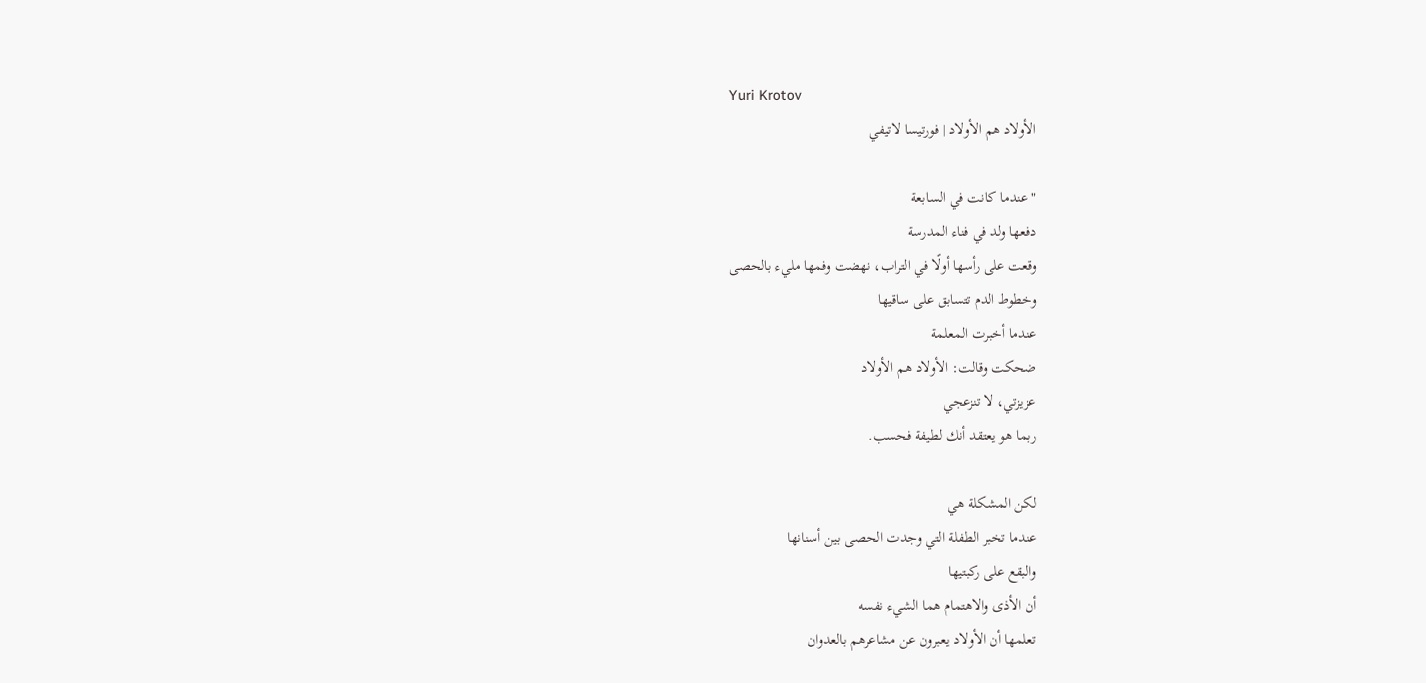Yuri Krotov
الأولاد هم الأولاد | فورتيسا لاتيفي

"عندما كانت في السابعة
دفعها ولد في فناء المدرسة
وقعت على رأسها أولًا في التراب، نهضت وفمها مليء بالحصى
وخطوط الدم تتسابق على ساقيها
عندما أخبرت المعلمة
ضحكت وقالت: الأولاد هم الأولاد
عزيزتي، لا تنزعجي
ربما هو يعتقد أنك لطيفة فحسب.

لكن المشكلة هي
عندما تخبر الطفلة التي وجدت الحصى بين أسنانها
والبقع على ركبتيها
أن الأذى والاهتمام هما الشيء نفسه
تعلمها أن الأولاد يعبرون عن مشاعرهم بالعدوان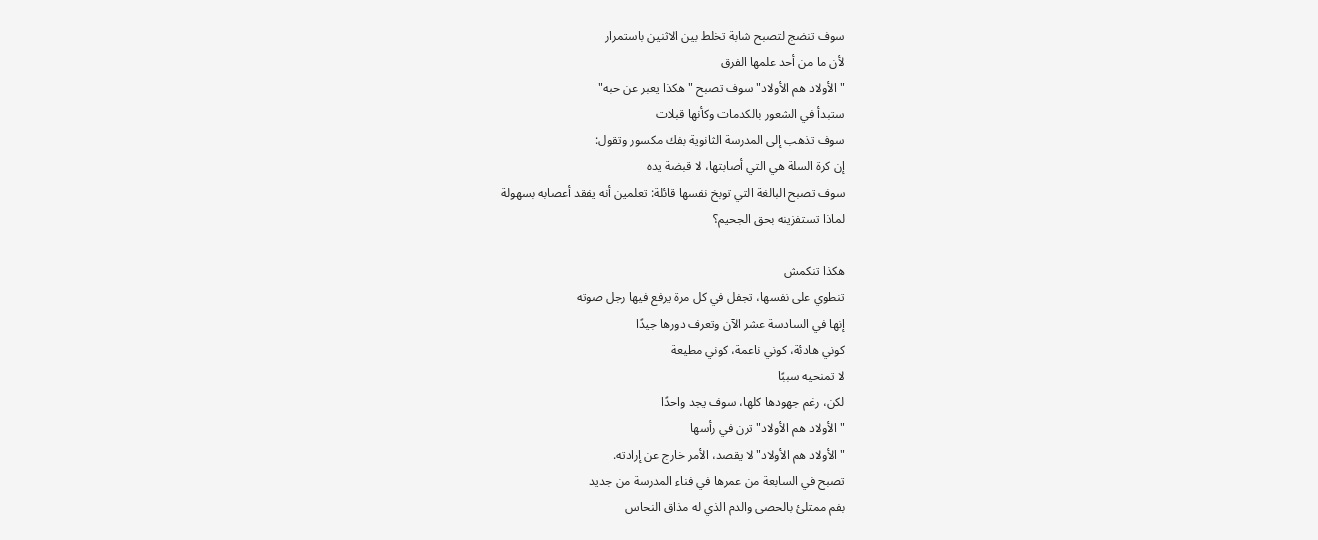سوف تنضج لتصبح شابة تخلط بين الاثنين باستمرار
لأن ما من أحد علمها الفرق
"الأولاد هم الأولاد" سوف تصبح "هكذا يعبر عن حبه"
ستبدأ في الشعور بالكدمات وكأنها قبلات
سوف تذهب إلى المدرسة الثانوية بفك مكسور وتقول:
إن كرة السلة هي التي أصابتها، لا قبضة يده
سوف تصبح البالغة التي توبخ نفسها قائلة: تعلمين أنه يفقد أعصابه بسهولة
لماذا تستفزينه بحق الجحيم؟

هكذا تنكمش
تنطوي على نفسها، تجفل في كل مرة يرفع فيها رجل صوته
إنها في السادسة عشر الآن وتعرف دورها جيدًا
كوني هادئة، كوني ناعمة، كوني مطيعة
لا تمنحيه سببًا
لكن، رغم جهودها كلها، سوف يجد واحدًا
"الأولاد هم الأولاد" ترن في رأسها
"الأولاد هم الأولاد" لا يقصد، الأمر خارج عن إرادته.
تصبح في السابعة من عمرها في فناء المدرسة من جديد
بفم ممتلئ بالحصى والدم الذي له مذاق النحاس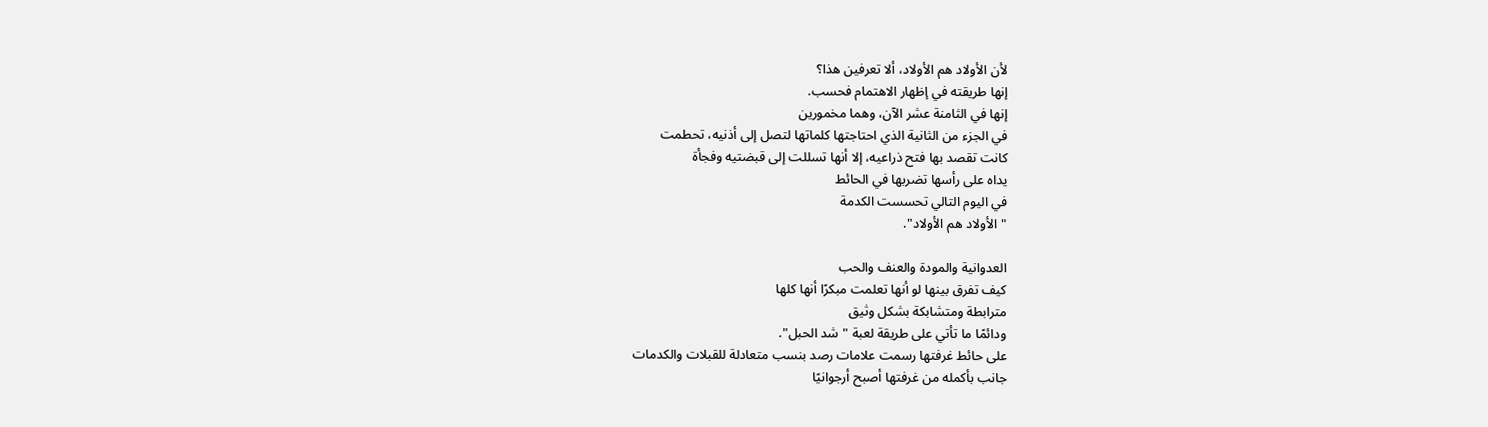لأن الأولاد هم الأولاد، ألا تعرفين هذا؟
إنها طريقته في إظهار الاهتمام فحسب.
إنها في الثامنة عشر الآن، وهما مخمورين
في الجزء من الثانية الذي احتاجتها كلماتها لتصل إلى أذنيه، تحطمت
كانت تقصد بها فتح ذراعيه، إلا أنها تسللت إلى قبضتيه وفجأة
يداه على رأسها تضربها في الحائط
في اليوم التالي تحسست الكدمة
"الأولاد هم الأولاد".

العدوانية والمودة والعنف والحب
كيف تفرق بينها لو أنها تعلمت مبكرًا أنها كلها
مترابطة ومتشابكة بشكل وثيق
ودائمًا ما تأتي على طريقة لعبة "شد الحبل".
على حائط غرفتها رسمت علامات رصد بنسب متعادلة للقبلات والكدمات
جانب بأكمله من غرفتها أصبح أرجوانيًا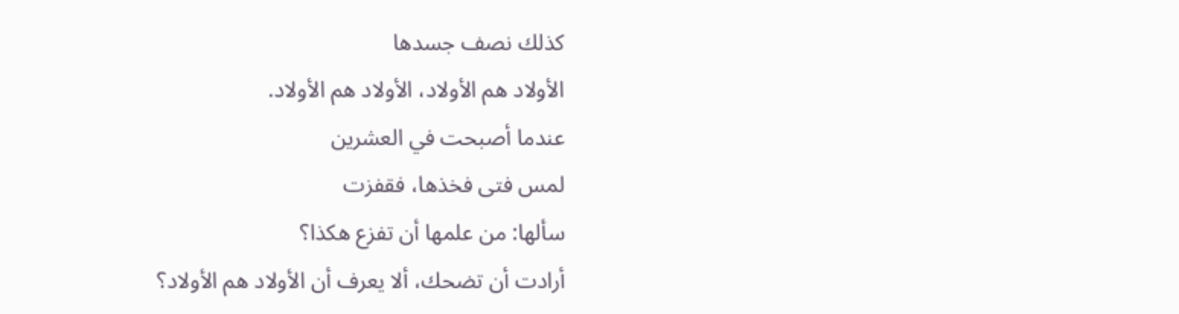كذلك نصف جسدها
الأولاد هم الأولاد، الأولاد هم الأولاد.
عندما أصبحت في العشرين
لمس فتى فخذها، فقفزت
سألها: من علمها أن تفزع هكذا؟
أرادت أن تضحك، ألا يعرف أن الأولاد هم الأولاد؟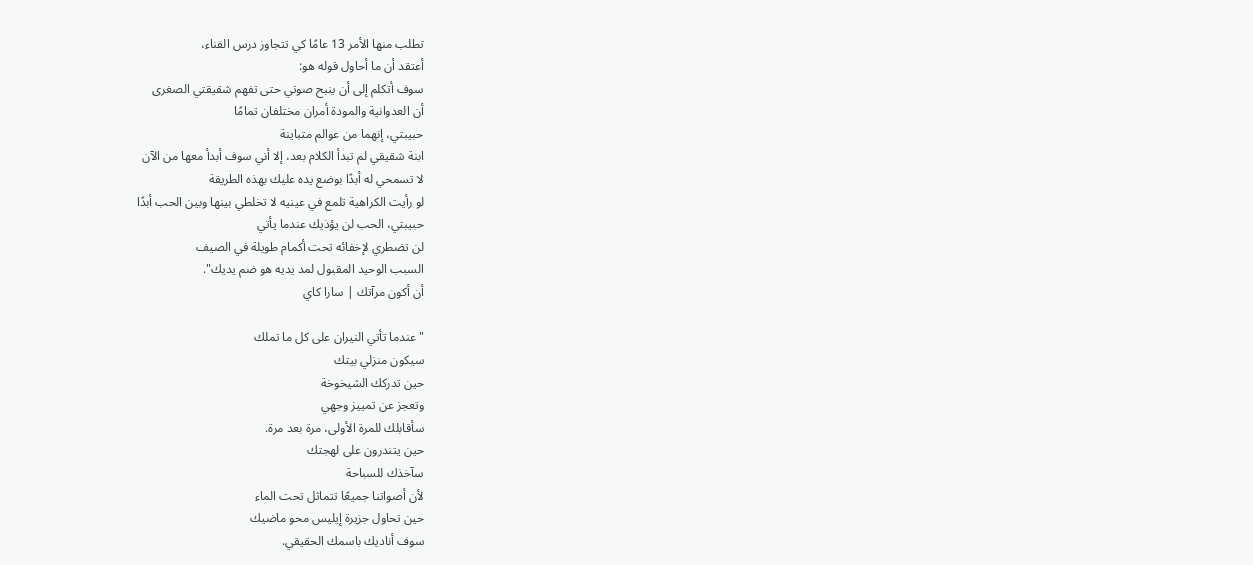تطلب منها الأمر 13 عامًا كي تتجاوز درس الفناء،
أعتقد أن ما أحاول قوله هو:
سوف أتكلم إلى أن ينبح صوتي حتى تفهم شقيقتي الصغرى
أن العدوانية والمودة أمران مختلفان تمامًا
حبيبتي، إنهما من عوالم متباينة
ابنة شقيقي لم تبدأ الكلام بعد، إلا أني سوف أبدأ معها من الآن
لا تسمحي له أبدًا بوضع يده عليك بهذه الطريقة
لو رأيت الكراهية تلمع في عينيه لا تخلطي بينها وبين الحب أبدًا
حبيبتي، الحب لن يؤذيك عندما يأتي
لن تضطري لإخفائه تحت أكمام طويلة في الصيف
السبب الوحيد المقبول لمد يديه هو ضم يديك".
أن أكون مرآتك | سارا كاي

"عندما تأتي النيران على كل ما تملك
سيكون منزلي بيتك
حين تدركك الشيخوخة
وتعجز عن تمييز وجهي
سأقابلك للمرة الأولى، مرة بعد مرة.
حين يتندرون على لهجتك
سآخذك للسباحة
لأن أصواتنا جميعًا تتماثل تحت الماء
حين تحاول جزيرة إيليس محو ماضيك
سوف أناديك باسمك الحقيقي.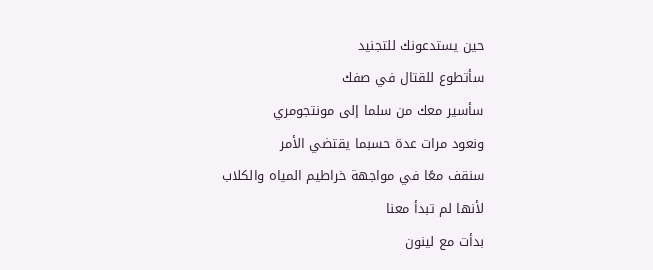حين يستدعونك للتجنيد
سأتطوع للقتال في صفك
سأسير معك من سلما إلى مونتجومري
ونعود مرات عدة حسبما يقتضي الأمر
سنقف معًا في مواجهة خراطيم المياه والكلاب
لأنها لم تبدأ معنا
بدأت مع لينون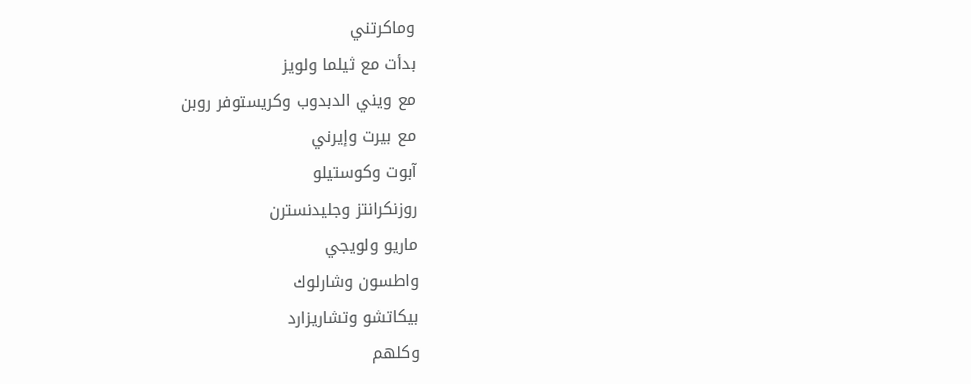وماكرتني
بدأت مع ثيلما ولويز
مع ويني الدبدوب وكريستوفر روبن
مع بيرت وإيرني
آبوت وكوستيلو
روزنكرانتز وجليدنسترن
ماريو ولويجي
واطسون وشارلوك
بيكاتشو وتشاريزارد
وكلهم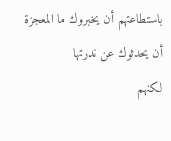باستطاعتهم أن يخبروك ما المعجزة
أن يحدثوك عن ندرتها
لكنهم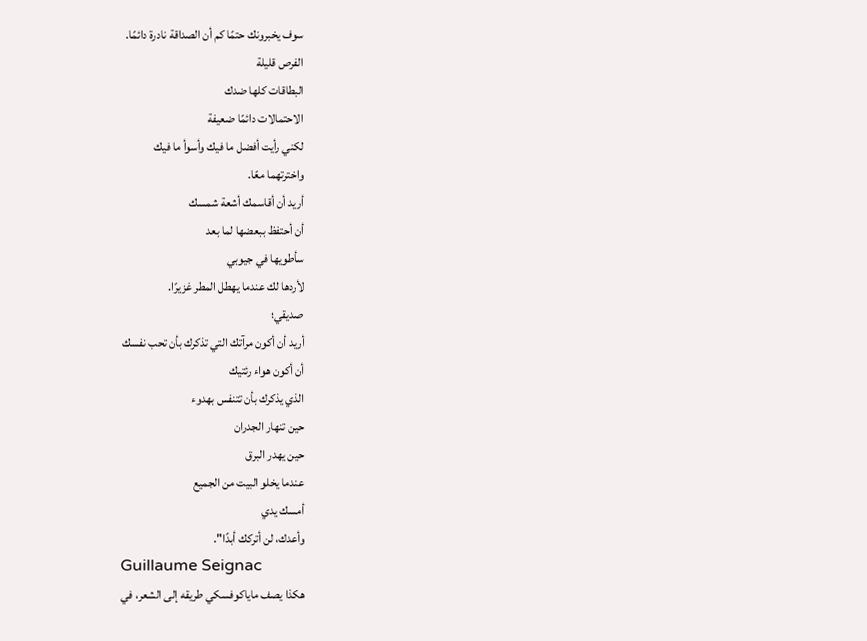سوف يخبرونك حتمًا كم أن الصداقة نادرة دائمًا.
الفرص قليلة
البطاقات كلها ضدك
الاحتمالات دائمًا ضعيفة
لكني رأيت أفضل ما فيك وأسوأ ما فيك
واخترتهما معًا.
أريد أن أقاسمك أشعة شمسك
أن أحتفظ ببعضها لما بعد
سأطويها في جيوبي
لأردها لك عندما يهطل المطر غزيرًا.
صديقي؛
أريد أن أكون مرآتك التي تذكرك بأن تحب نفسك
أن أكون هواء رئتيك
الذي يذكرك بأن تتنفس بهدوء
حين تنهار الجدران
حين يهدر البرق
عندما يخلو البيت من الجميع
أمسك يدي
وأعدك، لن أتركك أبدًا".
Guillaume Seignac
هكذا يصف ماياكوفسكي طريقه إلى الشعر، في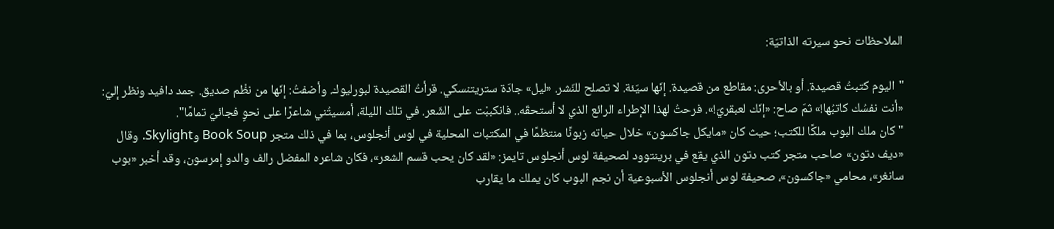الملاحظات نحو سيرته الذاتيّة:

"اليوم كتبتُ قصيدة. أو بالأحرى: مقاطع من قصيدة. إنّها سيّئة. لا تصلح للنّشر. «ليل» جادّة ستريتنسكي. قرأتُ القصيدة لبورليوك. وأضفتُ: إنّها من نظْم صديق. جمد دافيد ونظر إليّ: «أنت نفسُك كاتبُها!» ثمّ صاح: «إنّك لعبقريّ!». فرحتُ لهذا الإطراء الرائع الذي لا أستحقّه.. فانكببْت على الشّعر. في تلك الليلة، أمسيتُني شاعرًا على نحوٍ فجائيّ تمامًا".
"كان ملك البوب ملكًا للكتب؛ حيث كان «مايكل جاكسون» خلال حياته زبونًا منتظمًا في المكتبات المحلية في لوس أنجلوس، بما في ذلك متجر Book Soup وSkylight. وقال «ديف دتون» صاحب متجر كتب دتون الذي يقع في برينتوود لصحيفة لوس أنجلوس تايمز: «لقد كان يحب قسم الشعر»، فكان شاعره المفضل رالف والدو إمرسون، وقد أخبر «بوب سانغر»، محامي «جاكسون»، صحيفة لوس أنجلوس الأسبوعية أن نجم البوب كان يملك ما يقارب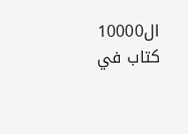ال10000 كتاب في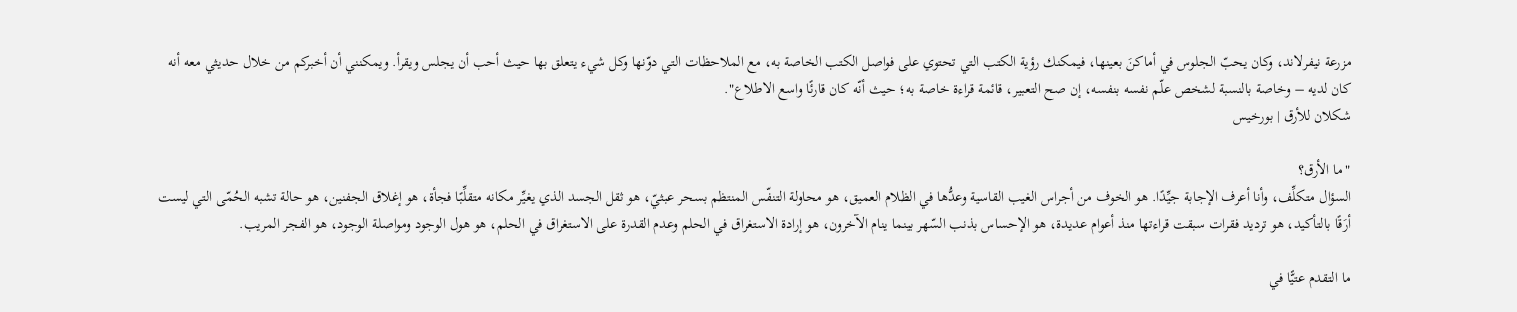مزرعة نيفرلاند، وكان يحبّ الجلوس في أماكنَ بعينها، فيمكنك رؤية الكتب التي تحتوي على فواصل الكتب الخاصة به، مع الملاحظات التي دوّنها وكل شيء يتعلق بها حيث أحب أن يجلس ويقرأ. ويمكنني أن أخبركم من خلال حديثي معه أنه كان لديه – وخاصة بالنسبة لشخص علّم نفسه بنفسه، إن صح التعبير، قائمة قراءة خاصة به؛ حيث أنّه كان قارئًا واسع الاطلاع".
شكلان للأرق | بورخيس

"ما الأرق؟
السؤال متكلِّف، وأنا أعرف الإجابة جيِّدًا. هو الخوف من أجراس الغيب القاسية وعدُّها في الظلام العميق، هو محاولة التنفّس المنتظم بسحر عبثيّ، هو ثقل الجسد الذي يغيِّر مكانه متقلِّبًا فجأة، هو إغلاق الجفنين، هو حالة تشبه الحُمّى التي ليست أرَقًا بالتأكيد، هو ترديد فقرات سبقت قراءتها منذ أعوام عديدة، هو الإحساس بذنب السّهر بينما ينام الآخرون، هو إرادة الاستغراق في الحلم وعدم القدرة على الاستغراق في الحلم، هو هول الوجود ومواصلة الوجود، هو الفجر المريب.

ما التقدم عتيًّا في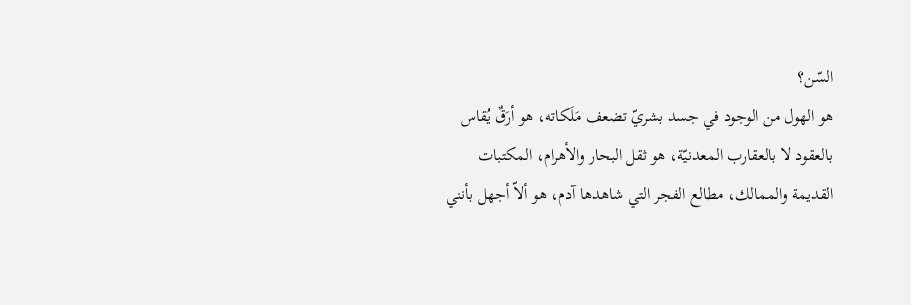السّن؟
هو الهول من الوجود في جسد بشريّ تضعف مَلَكاته، هو أرَقٌ يُقاس بالعقود لا بالعقارب المعدنيّة، هو ثقل البحار والأهرام، المكتبات القديمة والممالك، مطالع الفجر التي شاهدها آدم، هو ألاّ أجهل بأنني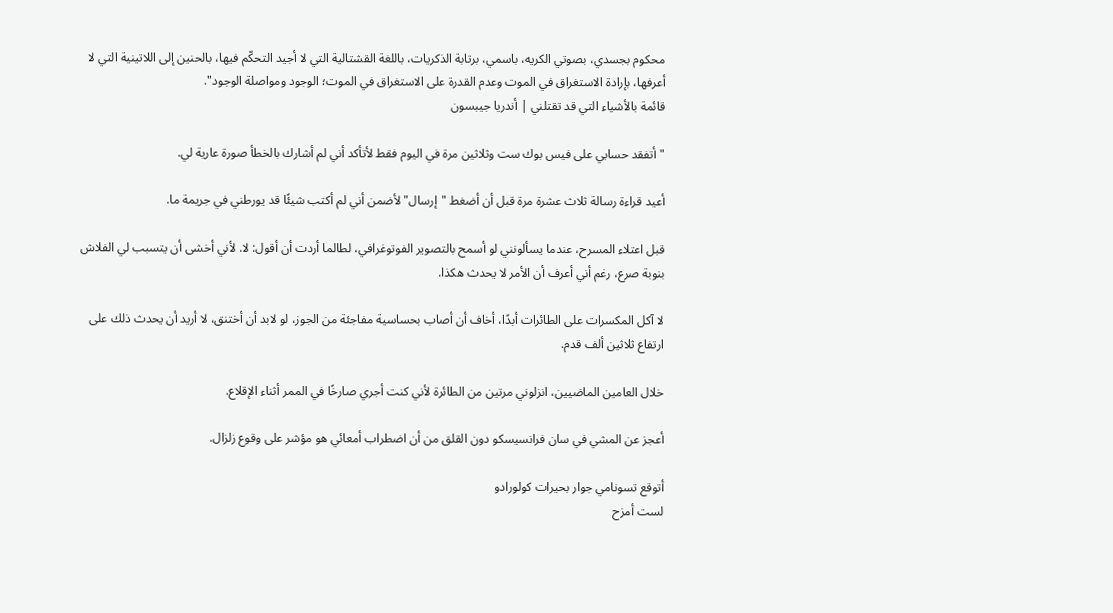محكوم بجسدي، بصوتي الكريه، باسمي، برتابة الذكريات، باللغة القشتالية التي لا أجيد التحكّم فيها، بالحنين إلى اللاتينية التي لا أعرفها، بإرادة الاستغراق في الموت وعدم القدرة على الاستغراق في الموت؛ الوجود ومواصلة الوجود".
قائمة بالأشياء التي قد تقتلني | أندريا جيبسون

"أتفقد حسابي على فيس بوك ست وثلاثين مرة في اليوم فقط لأتأكد أني لم أشارك بالخطأ صورة عارية لي.

أعيد قراءة رسالة ثلاث عشرة مرة قبل أن أضغط "إرسال" لأضمن أني لم أكتب شيئًا قد يورطني في جريمة ما.

قبل اعتلاء المسرح، عندما يسألونني لو أسمح بالتصوير الفوتوغرافي، لطالما أردت أن أقول: لا. لأني أخشى أن يتسبب لي الفلاش بنوبة صرع، رغم أني أعرف أن الأمر لا يحدث هكذا.

لا آكل المكسرات على الطائرات أبدًا، أخاف أن أصاب بحساسية مفاجئة من الجوز، لو لابد أن أختنق، لا أريد أن يحدث ذلك على ارتفاع ثلاثين ألف قدم.

خلال العامين الماضيين، انزلوني مرتين من الطائرة لأني كنت أجري صارخًا في الممر أثناء الإقلاع.

أعجز عن المشي في سان فرانسيسكو دون القلق من أن اضطراب أمعائي هو مؤشر على وقوع زلزال.

أتوقع تسونامي جوار بحيرات كولورادو
لست أمزح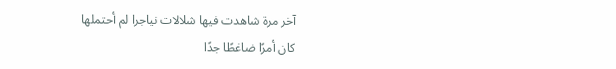آخر مرة شاهدت فيها شلالات نياجرا لم أحتملها
كان أمرًا ضاغطًا جدًا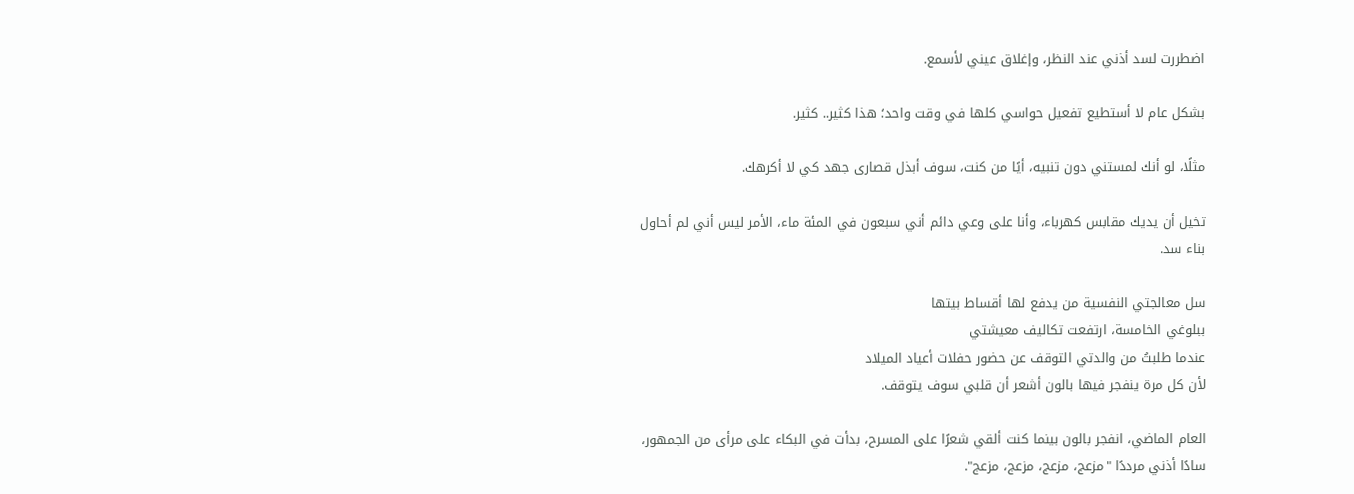اضطررت لسد أذني عند النظر، وإغلاق عيني لأسمع.

بشكل عام لا أستطيع تفعيل حواسي كلها في وقت واحد؛ هذا كثير.. كثير.

مثلًا، لو أنك لمستني دون تنبيه، أيًا من كنت، سوف أبذل قصارى جهد كي لا أكرهك.

تخيل أن يديك مقابس كهرباء، وأنا على وعي دائم أني سبعون في المئة ماء، الأمر ليس أني لم أحاول بناء سد.

سل معالجتي النفسية من يدفع لها أقساط بيتها
ببلوغي الخامسة، ارتفعت تكاليف معيشتي
عندما طلبتُ من والدتي التوقف عن حضور حفلات أعياد الميلاد
لأن كل مرة ينفجر فيها بالون أشعر أن قلبي سوف يتوقف.

العام الماضي، انفجر بالون بينما كنت ألقي شعرًا على المسرح، بدأت في البكاء على مرأى من الجمهور، سادًا أذني مرددًا "مزعج، مزعج، مزعج، مزعج".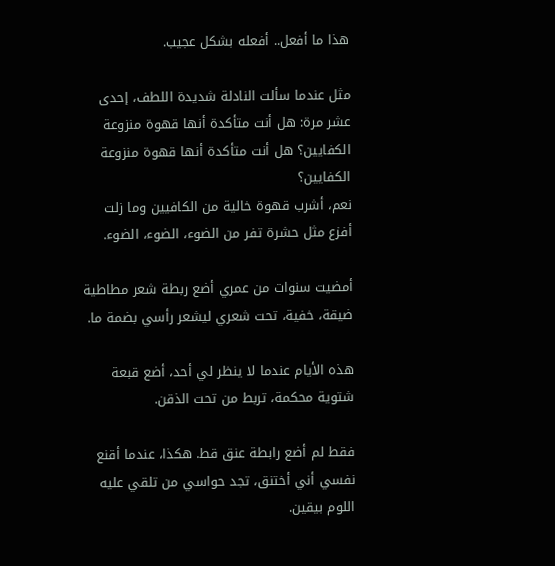هذا ما أفعل.. أفعله بشكل عجيب.

مثل عندما سألت النادلة شديدة اللطف، إحدى عشر مرة: هل أنت متأكدة أنها قهوة منزوعة الكفايين؟ هل أنت متأكدة أنها قهوة منزوعة الكفايين؟
نعم، أشرب قهوة خالية من الكافيين وما زلت أفزع مثل حشرة تفر من الضوء، الضوء، الضوء.

أمضيت سنوات من عمري أضع ربطة شعر مطاطية ضيقة، خفية، تحت شعري ليشعر رأسي بضمة ما.

هذه الأيام عندما لا ينظر لي أحد، أضع قبعة شتوية محكمة، تربط من تحت الذقن.

فقط لم أضع رابطة عنق قط. هكذا، عندما أقنع نفسي أني أختنق، تجد حواسي من تلقي عليه اللوم بيقين.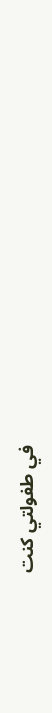في طفولتي كنت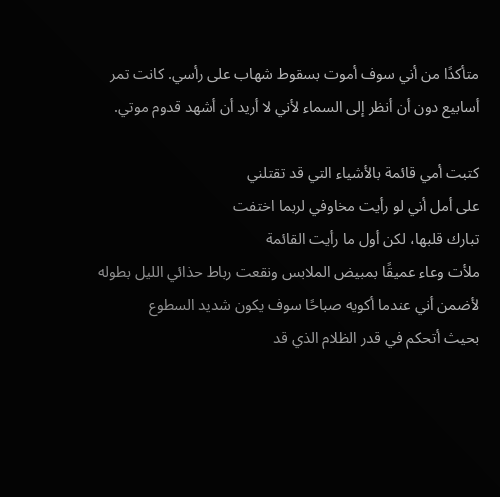متأكدًا من أني سوف أموت بسقوط شهاب على رأسي. كانت تمر أسابيع دون أن أنظر إلى السماء لأني لا أريد أن أشهد قدوم موتي.

كتبت أمي قائمة بالأشياء التي قد تقتلني
على أمل أني لو رأيت مخاوفي لربما اختفت
تبارك قلبها، لكن أول ما رأيت القائمة
ملأت وعاء عميقًا بمبيض الملابس ونقعت رباط حذائي الليل بطوله
لأضمن أني عندما أكويه صباحًا سوف يكون شديد السطوع
بحيث أتحكم في قدر الظلام الذي قد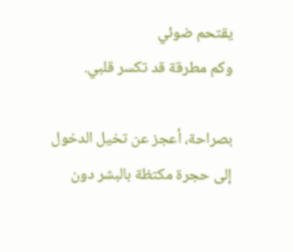يقتحم ضوئي
وكم مطرقة قد تكسر قلبي.

بصراحة، أعجز عن تخيل الدخول إلى حجرة مكتظة بالبشر دون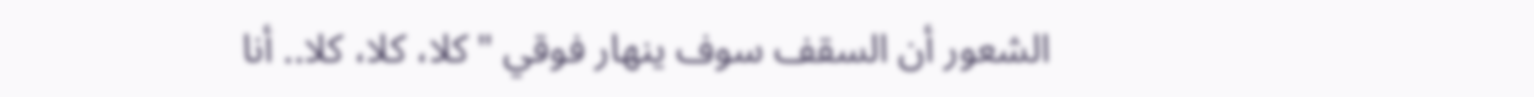الشعور أن السقف سوف ينهار فوقي "كلا، كلا، كلا.. أنا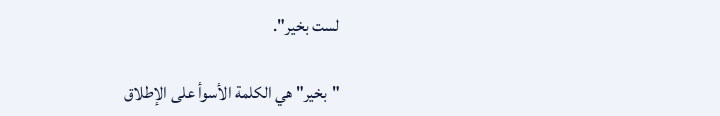لست بخير".

"بخير" هي الكلمة الأسوأ على الإطلاق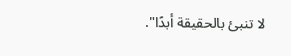لا تنبئ بالحقيقة أبدًا".